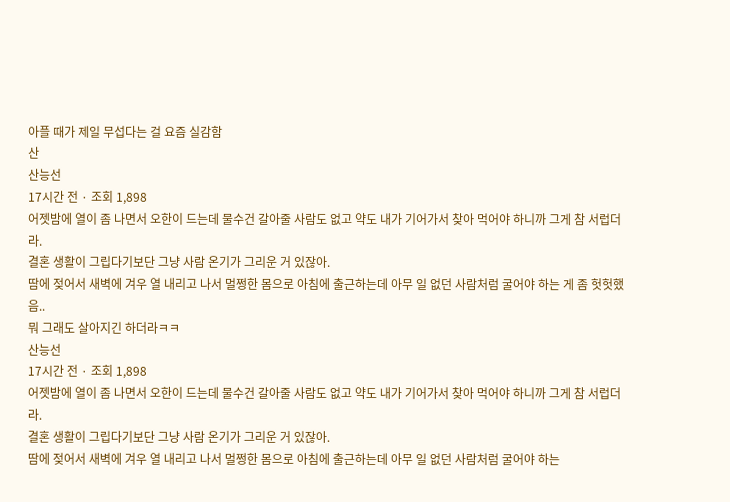아플 때가 제일 무섭다는 걸 요즘 실감함
산
산능선
17시간 전 · 조회 1,898
어젯밤에 열이 좀 나면서 오한이 드는데 물수건 갈아줄 사람도 없고 약도 내가 기어가서 찾아 먹어야 하니까 그게 참 서럽더라.
결혼 생활이 그립다기보단 그냥 사람 온기가 그리운 거 있잖아.
땀에 젖어서 새벽에 겨우 열 내리고 나서 멀쩡한 몸으로 아침에 출근하는데 아무 일 없던 사람처럼 굴어야 하는 게 좀 헛헛했음..
뭐 그래도 살아지긴 하더라ㅋㅋ
산능선
17시간 전 · 조회 1,898
어젯밤에 열이 좀 나면서 오한이 드는데 물수건 갈아줄 사람도 없고 약도 내가 기어가서 찾아 먹어야 하니까 그게 참 서럽더라.
결혼 생활이 그립다기보단 그냥 사람 온기가 그리운 거 있잖아.
땀에 젖어서 새벽에 겨우 열 내리고 나서 멀쩡한 몸으로 아침에 출근하는데 아무 일 없던 사람처럼 굴어야 하는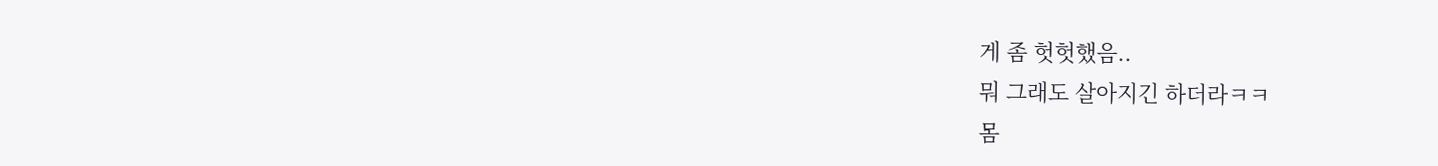게 좀 헛헛했음..
뭐 그래도 살아지긴 하더라ㅋㅋ
몸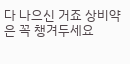다 나으신 거죠 상비약은 꼭 챙겨두세요